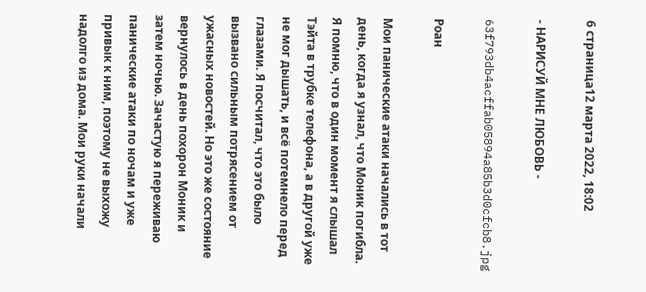6 страница12 марта 2022, 18:02

- НАРИСУЙ МНЕ ЛЮБОВЬ -

63f793db4acffab05894a85b3d0cfcb8.jpg

Роан

Мои панические атаки начались в тот день, когда я узнал, что Моник погибла. Я помню, что в один момент я слышал Тэйта в трубке телефона, а в другой уже не мог дышать, и всё потемнело перед глазами. Я посчитал, что это было вызвано сильным потрясением от ужасных новостей. Но это же состояние вернулось в день похорон Моник и затем ночью. Зачастую я переживаю панические атаки по ночам и уже привык к ним, поэтому не выхожу надолго из дома. Мои руки начали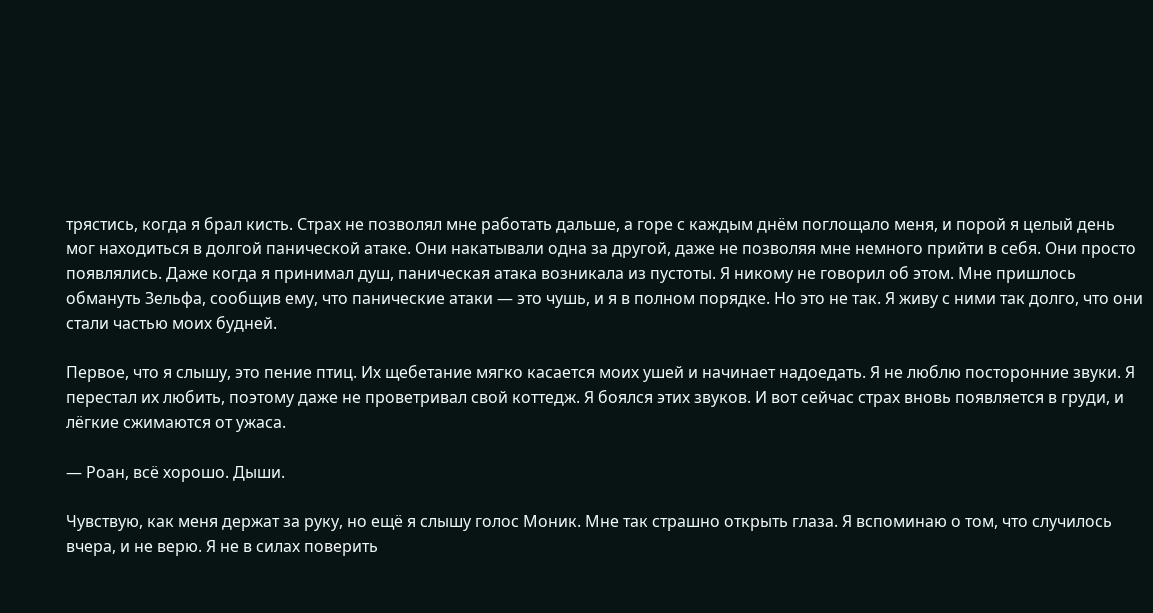трястись, когда я брал кисть. Страх не позволял мне работать дальше, а горе с каждым днём поглощало меня, и порой я целый день мог находиться в долгой панической атаке. Они накатывали одна за другой, даже не позволяя мне немного прийти в себя. Они просто появлялись. Даже когда я принимал душ, паническая атака возникала из пустоты. Я никому не говорил об этом. Мне пришлось обмануть Зельфа, сообщив ему, что панические атаки — это чушь, и я в полном порядке. Но это не так. Я живу с ними так долго, что они стали частью моих будней.

Первое, что я слышу, это пение птиц. Их щебетание мягко касается моих ушей и начинает надоедать. Я не люблю посторонние звуки. Я перестал их любить, поэтому даже не проветривал свой коттедж. Я боялся этих звуков. И вот сейчас страх вновь появляется в груди, и лёгкие сжимаются от ужаса.

— Роан, всё хорошо. Дыши.

Чувствую, как меня держат за руку, но ещё я слышу голос Моник. Мне так страшно открыть глаза. Я вспоминаю о том, что случилось вчера, и не верю. Я не в силах поверить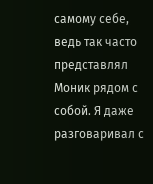самому себе, ведь так часто представлял Моник рядом с собой. Я даже разговаривал с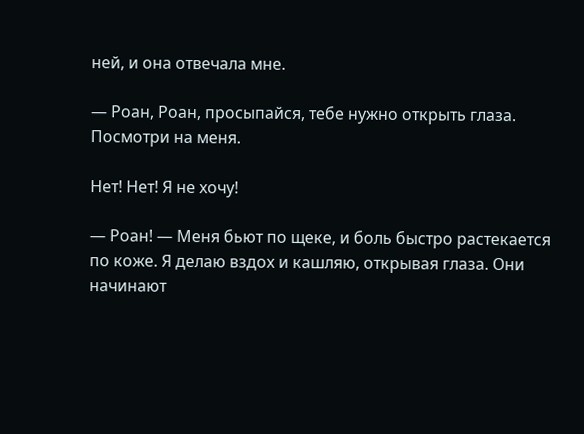ней, и она отвечала мне.

— Роан, Роан, просыпайся, тебе нужно открыть глаза. Посмотри на меня.

Нет! Нет! Я не хочу!

— Роан! — Меня бьют по щеке, и боль быстро растекается по коже. Я делаю вздох и кашляю, открывая глаза. Они начинают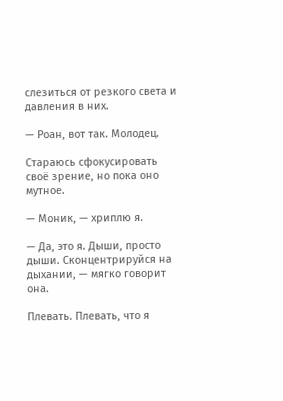слезиться от резкого света и давления в них.

— Роан, вот так. Молодец.

Стараюсь сфокусировать своё зрение, но пока оно мутное.

— Моник, — хриплю я.

— Да, это я. Дыши, просто дыши. Сконцентрируйся на дыхании, — мягко говорит она.

Плевать. Плевать, что я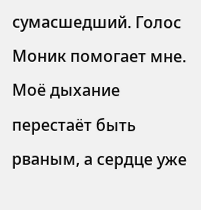сумасшедший. Голос Моник помогает мне. Моё дыхание перестаёт быть рваным, а сердце уже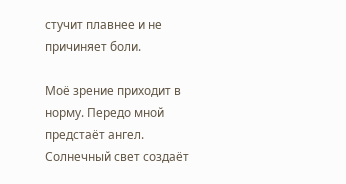стучит плавнее и не причиняет боли.

Моё зрение приходит в норму. Передо мной предстаёт ангел. Солнечный свет создаёт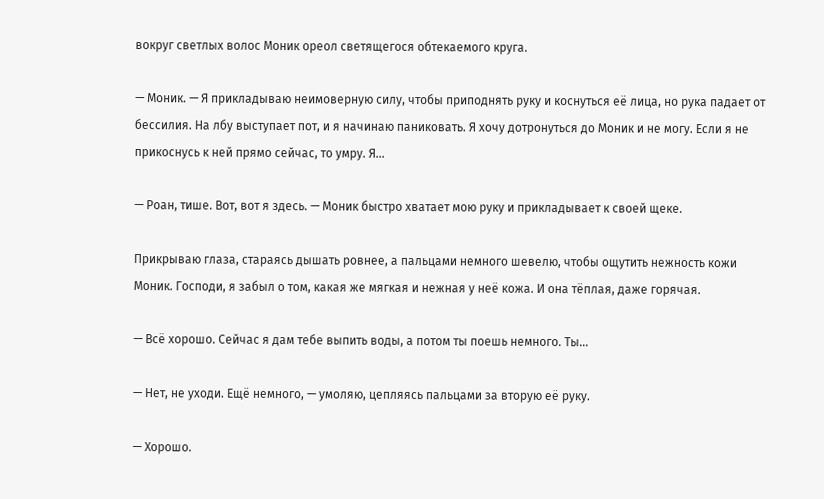вокруг светлых волос Моник ореол светящегося обтекаемого круга.

— Моник. — Я прикладываю неимоверную силу, чтобы приподнять руку и коснуться её лица, но рука падает от бессилия. На лбу выступает пот, и я начинаю паниковать. Я хочу дотронуться до Моник и не могу. Если я не прикоснусь к ней прямо сейчас, то умру. Я...

— Роан, тише. Вот, вот я здесь. — Моник быстро хватает мою руку и прикладывает к своей щеке.

Прикрываю глаза, стараясь дышать ровнее, а пальцами немного шевелю, чтобы ощутить нежность кожи Моник. Господи, я забыл о том, какая же мягкая и нежная у неё кожа. И она тёплая, даже горячая.

— Всё хорошо. Сейчас я дам тебе выпить воды, а потом ты поешь немного. Ты...

— Нет, не уходи. Ещё немного, — умоляю, цепляясь пальцами за вторую её руку.

— Хорошо.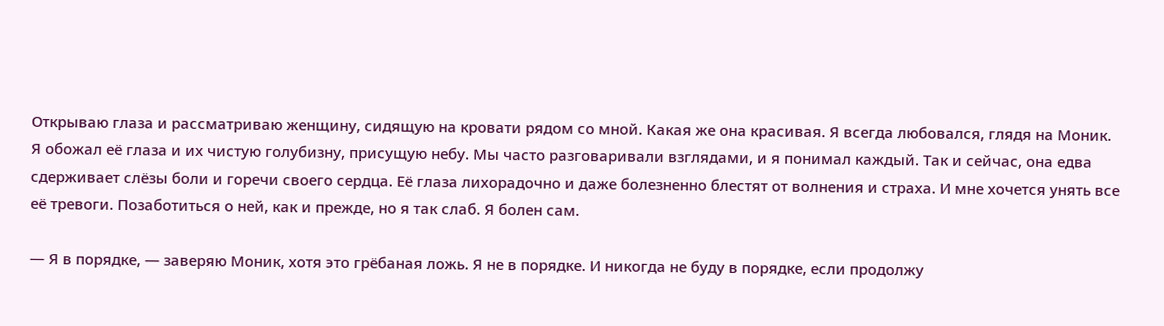Открываю глаза и рассматриваю женщину, сидящую на кровати рядом со мной. Какая же она красивая. Я всегда любовался, глядя на Моник. Я обожал её глаза и их чистую голубизну, присущую небу. Мы часто разговаривали взглядами, и я понимал каждый. Так и сейчас, она едва сдерживает слёзы боли и горечи своего сердца. Её глаза лихорадочно и даже болезненно блестят от волнения и страха. И мне хочется унять все её тревоги. Позаботиться о ней, как и прежде, но я так слаб. Я болен сам.

— Я в порядке, — заверяю Моник, хотя это грёбаная ложь. Я не в порядке. И никогда не буду в порядке, если продолжу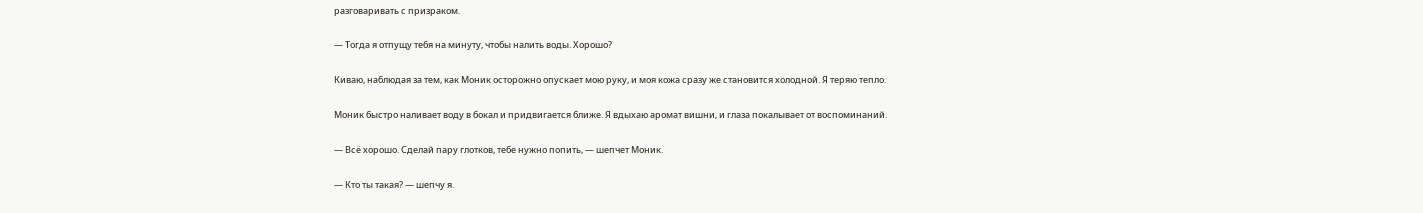разговаривать с призраком.

— Тогда я отпущу тебя на минуту, чтобы налить воды. Хорошо?

Киваю, наблюдая за тем, как Моник осторожно опускает мою руку, и моя кожа сразу же становится холодной. Я теряю тепло.

Моник быстро наливает воду в бокал и придвигается ближе. Я вдыхаю аромат вишни, и глаза покалывает от воспоминаний.

— Всё хорошо. Сделай пару глотков, тебе нужно попить, — шепчет Моник.

— Кто ты такая? — шепчу я.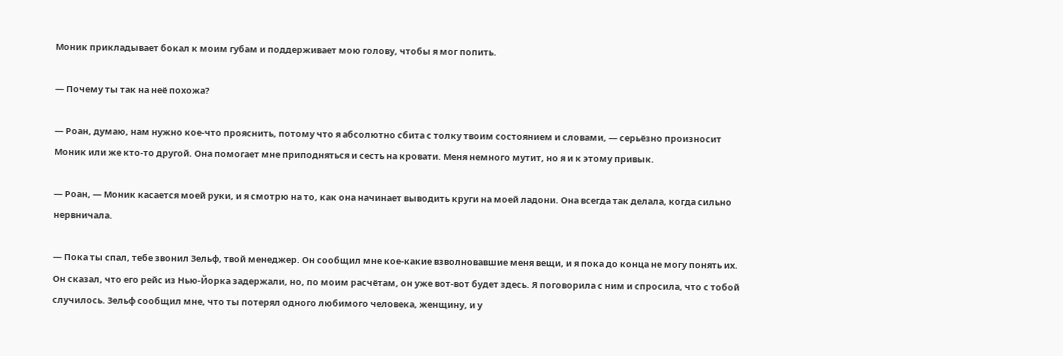Моник прикладывает бокал к моим губам и поддерживает мою голову, чтобы я мог попить.

— Почему ты так на неё похожа?

— Роан, думаю, нам нужно кое-что прояснить, потому что я абсолютно сбита с толку твоим состоянием и словами, — серьёзно произносит Моник или же кто-то другой. Она помогает мне приподняться и сесть на кровати. Меня немного мутит, но я и к этому привык.

— Роан, — Моник касается моей руки, и я смотрю на то, как она начинает выводить круги на моей ладони. Она всегда так делала, когда сильно нервничала.

— Пока ты спал, тебе звонил Зельф, твой менеджер. Он сообщил мне кое-какие взволновавшие меня вещи, и я пока до конца не могу понять их. Он сказал, что его рейс из Нью-Йорка задержали, но, по моим расчётам, он уже вот-вот будет здесь. Я поговорила с ним и спросила, что с тобой случилось. Зельф сообщил мне, что ты потерял одного любимого человека, женщину, и у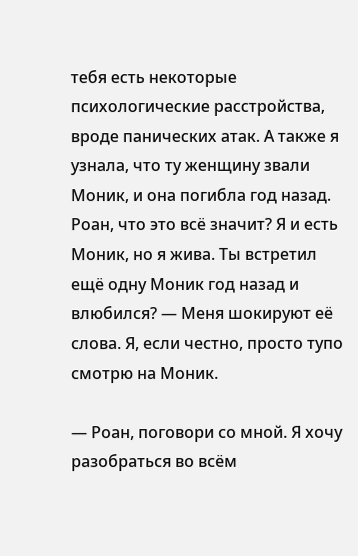тебя есть некоторые психологические расстройства, вроде панических атак. А также я узнала, что ту женщину звали Моник, и она погибла год назад. Роан, что это всё значит? Я и есть Моник, но я жива. Ты встретил ещё одну Моник год назад и влюбился? — Меня шокируют её слова. Я, если честно, просто тупо смотрю на Моник.

— Роан, поговори со мной. Я хочу разобраться во всём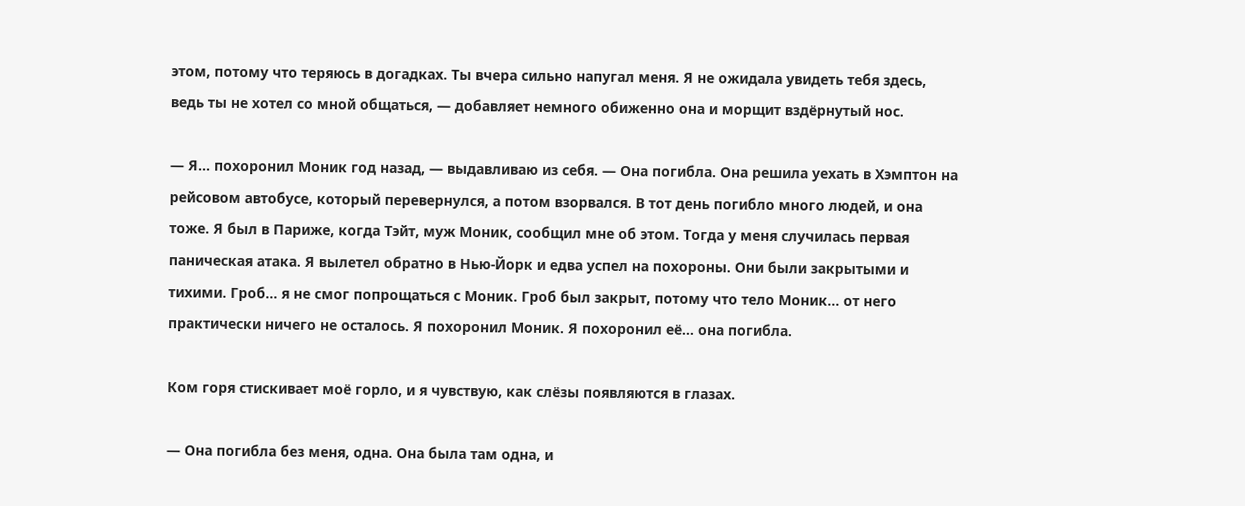этом, потому что теряюсь в догадках. Ты вчера сильно напугал меня. Я не ожидала увидеть тебя здесь, ведь ты не хотел со мной общаться, — добавляет немного обиженно она и морщит вздёрнутый нос.

— Я... похоронил Моник год назад, — выдавливаю из себя. — Она погибла. Она решила уехать в Хэмптон на рейсовом автобусе, который перевернулся, а потом взорвался. В тот день погибло много людей, и она тоже. Я был в Париже, когда Тэйт, муж Моник, сообщил мне об этом. Тогда у меня случилась первая паническая атака. Я вылетел обратно в Нью-Йорк и едва успел на похороны. Они были закрытыми и тихими. Гроб... я не смог попрощаться с Моник. Гроб был закрыт, потому что тело Моник... от него практически ничего не осталось. Я похоронил Моник. Я похоронил её... она погибла.

Ком горя стискивает моё горло, и я чувствую, как слёзы появляются в глазах.

— Она погибла без меня, одна. Она была там одна, и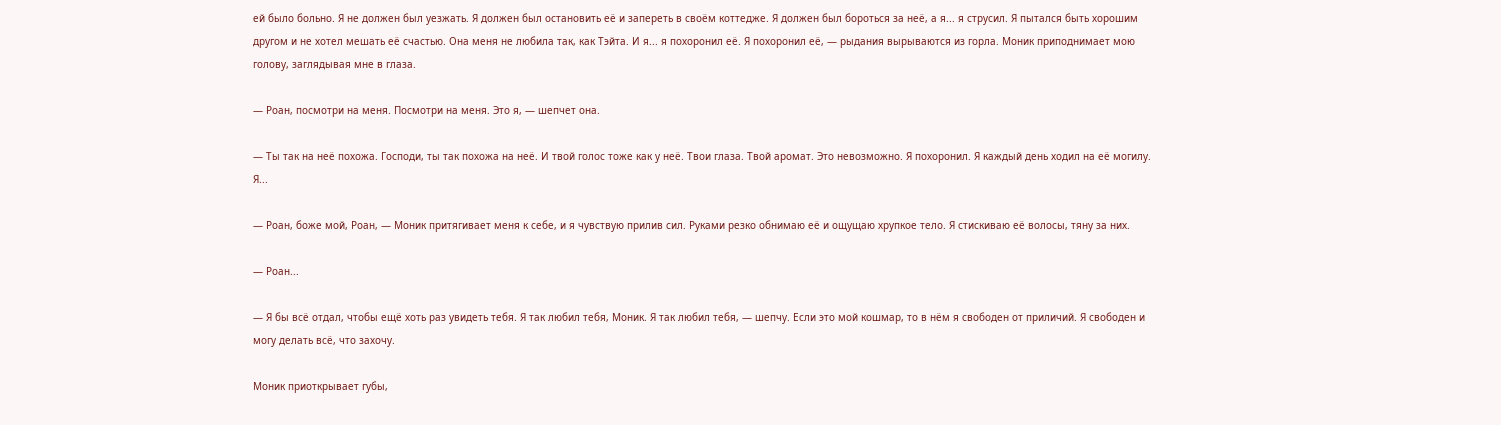ей было больно. Я не должен был уезжать. Я должен был остановить её и запереть в своём коттедже. Я должен был бороться за неё, а я... я струсил. Я пытался быть хорошим другом и не хотел мешать её счастью. Она меня не любила так, как Тэйта. И я... я похоронил её. Я похоронил её, — рыдания вырываются из горла. Моник приподнимает мою голову, заглядывая мне в глаза.

— Роан, посмотри на меня. Посмотри на меня. Это я, — шепчет она.

— Ты так на неё похожа. Господи, ты так похожа на неё. И твой голос тоже как у неё. Твои глаза. Твой аромат. Это невозможно. Я похоронил. Я каждый день ходил на её могилу. Я...

— Роан, боже мой, Роан, — Моник притягивает меня к себе, и я чувствую прилив сил. Руками резко обнимаю её и ощущаю хрупкое тело. Я стискиваю её волосы, тяну за них.

— Роан...

— Я бы всё отдал, чтобы ещё хоть раз увидеть тебя. Я так любил тебя, Моник. Я так любил тебя, — шепчу. Если это мой кошмар, то в нём я свободен от приличий. Я свободен и могу делать всё, что захочу.

Моник приоткрывает губы,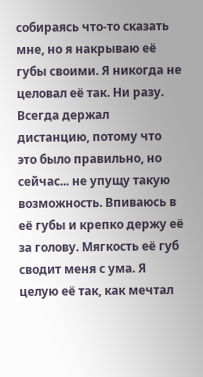собираясь что-то сказать мне, но я накрываю её губы своими. Я никогда не целовал её так. Ни разу. Всегда держал дистанцию, потому что это было правильно, но сейчас... не упущу такую возможность. Впиваюсь в её губы и крепко держу её за голову. Мягкость её губ сводит меня с ума. Я целую её так, как мечтал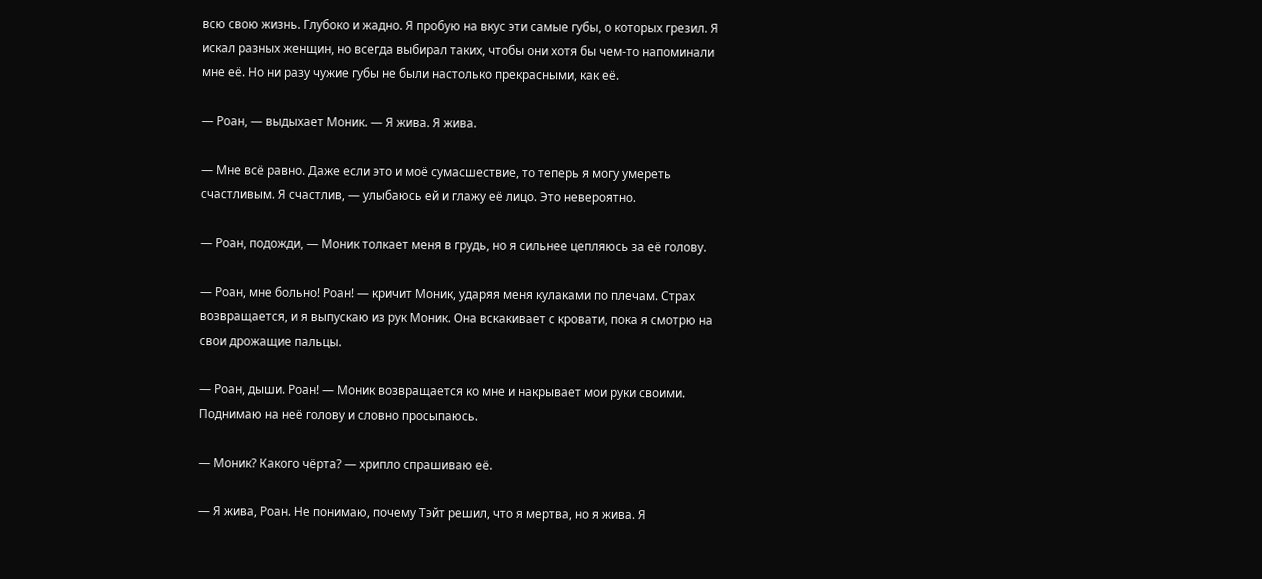всю свою жизнь. Глубоко и жадно. Я пробую на вкус эти самые губы, о которых грезил. Я искал разных женщин, но всегда выбирал таких, чтобы они хотя бы чем-то напоминали мне её. Но ни разу чужие губы не были настолько прекрасными, как её.

— Роан, — выдыхает Моник. — Я жива. Я жива.

— Мне всё равно. Даже если это и моё сумасшествие, то теперь я могу умереть счастливым. Я счастлив, — улыбаюсь ей и глажу её лицо. Это невероятно.

— Роан, подожди, — Моник толкает меня в грудь, но я сильнее цепляюсь за её голову.

— Роан, мне больно! Роан! — кричит Моник, ударяя меня кулаками по плечам. Страх возвращается, и я выпускаю из рук Моник. Она вскакивает с кровати, пока я смотрю на свои дрожащие пальцы.

— Роан, дыши. Роан! — Моник возвращается ко мне и накрывает мои руки своими. Поднимаю на неё голову и словно просыпаюсь.

— Моник? Какого чёрта? — хрипло спрашиваю её.

— Я жива, Роан. Не понимаю, почему Тэйт решил, что я мертва, но я жива. Я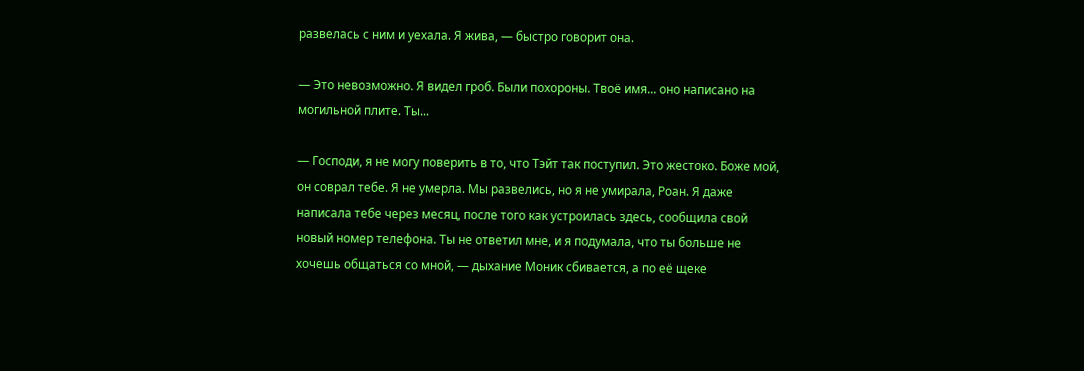развелась с ним и уехала. Я жива, — быстро говорит она.

— Это невозможно. Я видел гроб. Были похороны. Твоё имя... оно написано на могильной плите. Ты...

— Господи, я не могу поверить в то, что Тэйт так поступил. Это жестоко. Боже мой, он соврал тебе. Я не умерла. Мы развелись, но я не умирала, Роан. Я даже написала тебе через месяц, после того как устроилась здесь, сообщила свой новый номер телефона. Ты не ответил мне, и я подумала, что ты больше не хочешь общаться со мной, — дыхание Моник сбивается, а по её щеке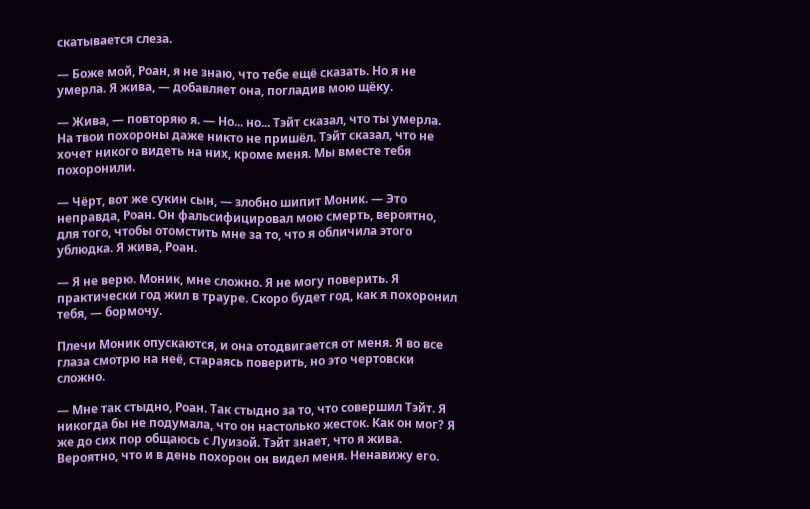скатывается слеза.

— Боже мой, Роан, я не знаю, что тебе ещё сказать. Но я не умерла. Я жива, — добавляет она, погладив мою щёку.

— Жива, — повторяю я. — Но... но... Тэйт сказал, что ты умерла. На твои похороны даже никто не пришёл. Тэйт сказал, что не хочет никого видеть на них, кроме меня. Мы вместе тебя похоронили.

— Чёрт, вот же сукин сын, — злобно шипит Моник. — Это неправда, Роан. Он фальсифицировал мою смерть, вероятно, для того, чтобы отомстить мне за то, что я обличила этого ублюдка. Я жива, Роан.

— Я не верю. Моник, мне сложно. Я не могу поверить. Я практически год жил в трауре. Скоро будет год, как я похоронил тебя, — бормочу.

Плечи Моник опускаются, и она отодвигается от меня. Я во все глаза смотрю на неё, стараясь поверить, но это чертовски сложно.

— Мне так стыдно, Роан. Так стыдно за то, что совершил Тэйт. Я никогда бы не подумала, что он настолько жесток. Как он мог? Я же до сих пор общаюсь с Луизой. Тэйт знает, что я жива. Вероятно, что и в день похорон он видел меня. Ненавижу его.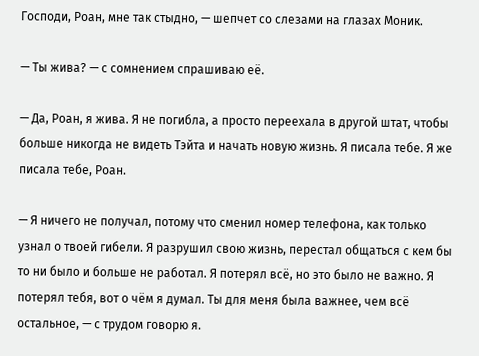Господи, Роан, мне так стыдно, — шепчет со слезами на глазах Моник.

— Ты жива? — с сомнением спрашиваю её.

— Да, Роан, я жива. Я не погибла, а просто переехала в другой штат, чтобы больше никогда не видеть Тэйта и начать новую жизнь. Я писала тебе. Я же писала тебе, Роан.

— Я ничего не получал, потому что сменил номер телефона, как только узнал о твоей гибели. Я разрушил свою жизнь, перестал общаться с кем бы то ни было и больше не работал. Я потерял всё, но это было не важно. Я потерял тебя, вот о чём я думал. Ты для меня была важнее, чем всё остальное, — с трудом говорю я.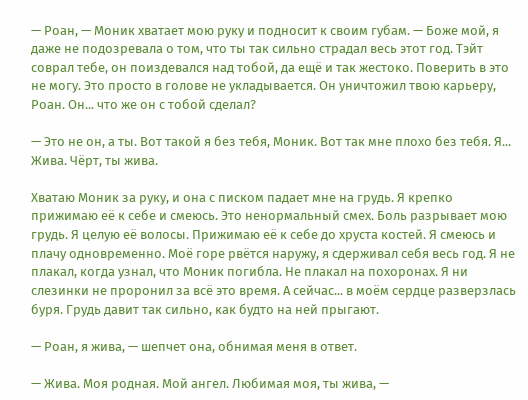— Роан, — Моник хватает мою руку и подносит к своим губам. — Боже мой, я даже не подозревала о том, что ты так сильно страдал весь этот год. Тэйт соврал тебе, он поиздевался над тобой, да ещё и так жестоко. Поверить в это не могу. Это просто в голове не укладывается. Он уничтожил твою карьеру, Роан. Он... что же он с тобой сделал?

— Это не он, а ты. Вот такой я без тебя, Моник. Вот так мне плохо без тебя. Я... Жива. Чёрт, ты жива.

Хватаю Моник за руку, и она с писком падает мне на грудь. Я крепко прижимаю её к себе и смеюсь. Это ненормальный смех. Боль разрывает мою грудь. Я целую её волосы. Прижимаю её к себе до хруста костей. Я смеюсь и плачу одновременно. Моё горе рвётся наружу, я сдерживал себя весь год. Я не плакал, когда узнал, что Моник погибла. Не плакал на похоронах. Я ни слезинки не проронил за всё это время. А сейчас... в моём сердце разверзлась буря. Грудь давит так сильно, как будто на ней прыгают.

— Роан, я жива, — шепчет она, обнимая меня в ответ.

— Жива. Моя родная. Мой ангел. Любимая моя, ты жива, —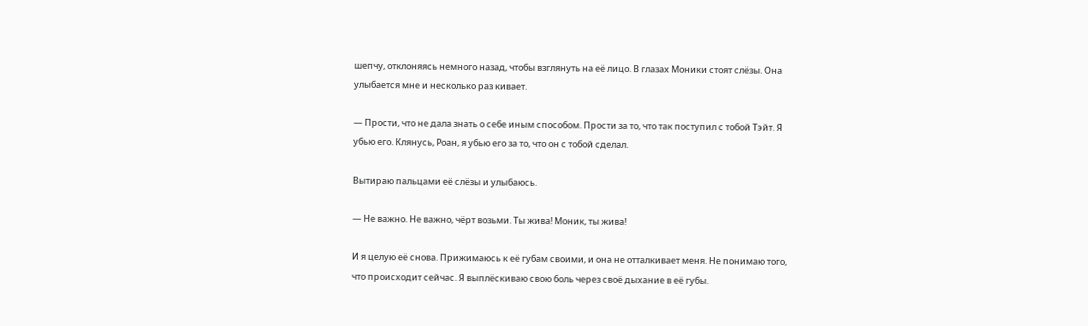шепчу, отклоняясь немного назад, чтобы взглянуть на её лицо. В глазах Моники стоят слёзы. Она улыбается мне и несколько раз кивает.

— Прости, что не дала знать о себе иным способом. Прости за то, что так поступил с тобой Тэйт. Я убью его. Клянусь, Роан, я убью его за то, что он с тобой сделал.

Вытираю пальцами её слёзы и улыбаюсь.

— Не важно. Не важно, чёрт возьми. Ты жива! Моник, ты жива!

И я целую её снова. Прижимаюсь к её губам своими, и она не отталкивает меня. Не понимаю того, что происходит сейчас. Я выплёскиваю свою боль через своё дыхание в её губы.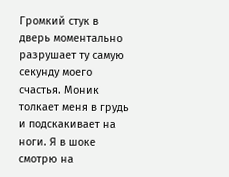Громкий стук в дверь моментально разрушает ту самую секунду моего счастья. Моник толкает меня в грудь и подскакивает на ноги. Я в шоке смотрю на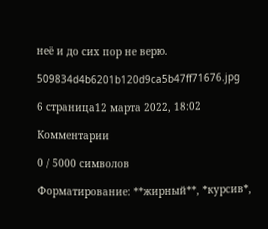неё и до сих пор не верю.

509834d4b6201b120d9ca5b47ff71676.jpg

6 страница12 марта 2022, 18:02

Комментарии

0 / 5000 символов

Форматирование: **жирный**, *курсив*,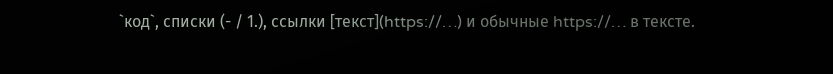`код`, списки (- / 1.), ссылки [текст](https://…) и обычные https://… в тексте.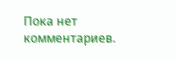Пока нет комментариев.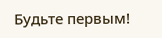Будьте первым!